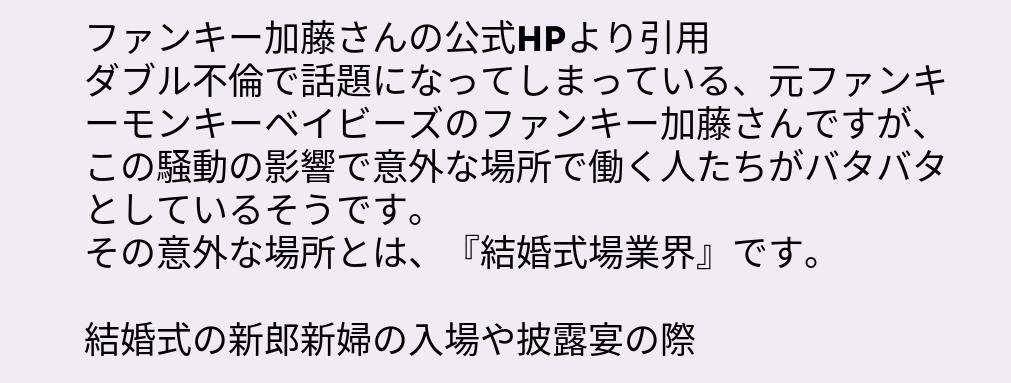ファンキー加藤さんの公式HPより引用
ダブル不倫で話題になってしまっている、元ファンキーモンキーベイビーズのファンキー加藤さんですが、この騒動の影響で意外な場所で働く人たちがバタバタとしているそうです。
その意外な場所とは、『結婚式場業界』です。

結婚式の新郎新婦の入場や披露宴の際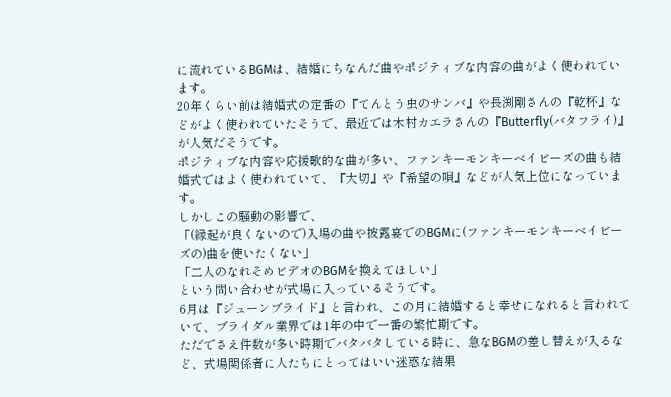に流れているBGMは、結婚にちなんだ曲やポジティブな内容の曲がよく使われています。
20年くらい前は結婚式の定番の『てんとう虫のサンバ』や長渕剛さんの『乾杯』などがよく使われていたそうで、最近では木村カエラさんの『Butterfly(バタフライ)』が人気だそうです。
ポジティブな内容や応援歌的な曲が多い、ファンキーモンキーベイビーズの曲も結婚式ではよく使われていて、『大切』や『希望の唄』などが人気上位になっています。
しかしこの騒動の影響で、
「(縁起が良くないので)入場の曲や披露宴でのBGMに(ファンキーモンキーベイビーズの)曲を使いたくない」
「二人のなれそめビデオのBGMを換えてほしい」
という問い合わせが式場に入っているそうです。
6月は『ジューンブライド』と言われ、この月に結婚すると幸せになれると言われていて、ブライダル業界では1年の中で一番の繁忙期です。
ただでさえ件数が多い時期でバタバタしている時に、急なBGMの差し替えが入るなど、式場関係者に人たちにとってはいい迷惑な結果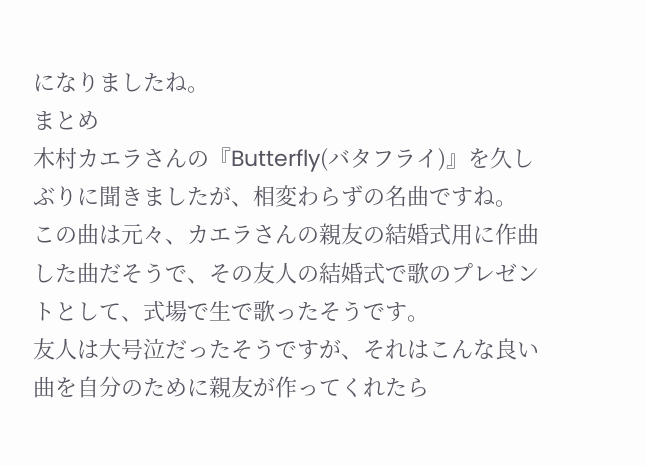になりましたね。
まとめ
木村カエラさんの『Butterfly(バタフライ)』を久しぶりに聞きましたが、相変わらずの名曲ですね。
この曲は元々、カエラさんの親友の結婚式用に作曲した曲だそうで、その友人の結婚式で歌のプレゼントとして、式場で生で歌ったそうです。
友人は大号泣だったそうですが、それはこんな良い曲を自分のために親友が作ってくれたら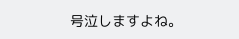号泣しますよね。